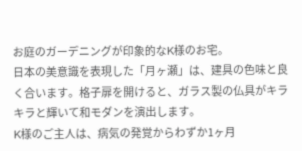お庭のガーデニングが印象的なK様のお宅。
日本の美意識を表現した「月ヶ瀬」は、建具の色味と良く合います。格子扉を開けると、ガラス製の仏具がキラキラと輝いて和モダンを演出します。
K様のご主人は、病気の発覚からわずか1ヶ月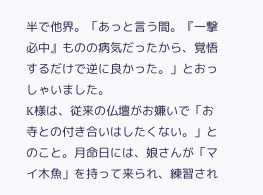半で他界。「あっと言う間。『一撃必中』ものの病気だったから、覚悟するだけで逆に良かった。」とおっしゃいました。
K様は、従来の仏壇がお嫌いで「お寺との付き合いはしたくない。」とのこと。月命日には、娘さんが「マイ木魚」を持って来られ、練習され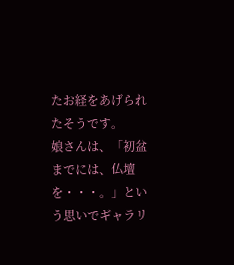たお経をあげられたそうです。
娘さんは、「初盆までには、仏壇を・・・。」という思いでギャラリ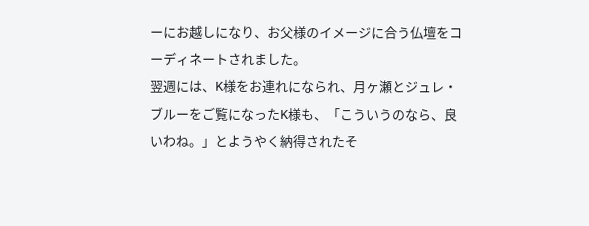ーにお越しになり、お父様のイメージに合う仏壇をコーディネートされました。
翌週には、K様をお連れになられ、月ヶ瀬とジュレ・ブルーをご覧になったK様も、「こういうのなら、良いわね。」とようやく納得されたそ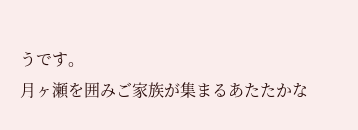うです。
月ヶ瀬を囲みご家族が集まるあたたかな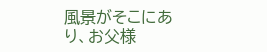風景がそこにあり、お父様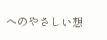へのやさしい想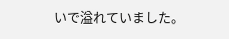いで溢れていました。